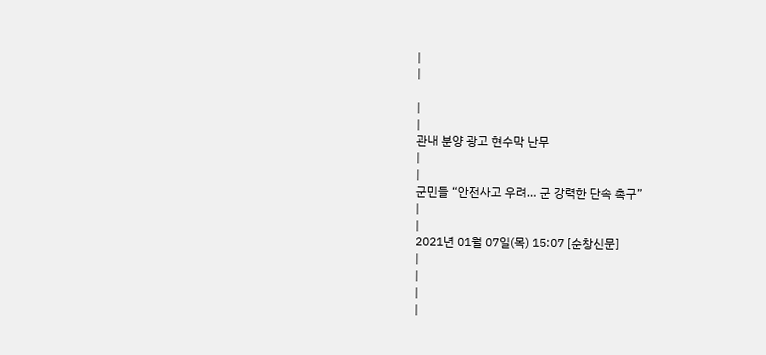|
|

|
|
관내 분양 광고 현수막 난무
|
|
군민들 “안전사고 우려… 군 강력한 단속 촉구”
|
|
2021년 01월 07일(목) 15:07 [순창신문]
|
|
|
|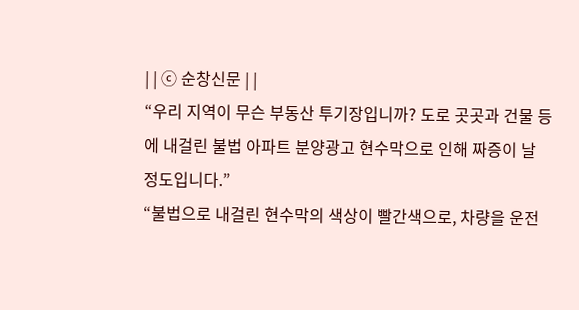| | ⓒ 순창신문 | |
“우리 지역이 무슨 부동산 투기장입니까? 도로 곳곳과 건물 등에 내걸린 불법 아파트 분양광고 현수막으로 인해 짜증이 날 정도입니다.”
“불법으로 내걸린 현수막의 색상이 빨간색으로, 차량을 운전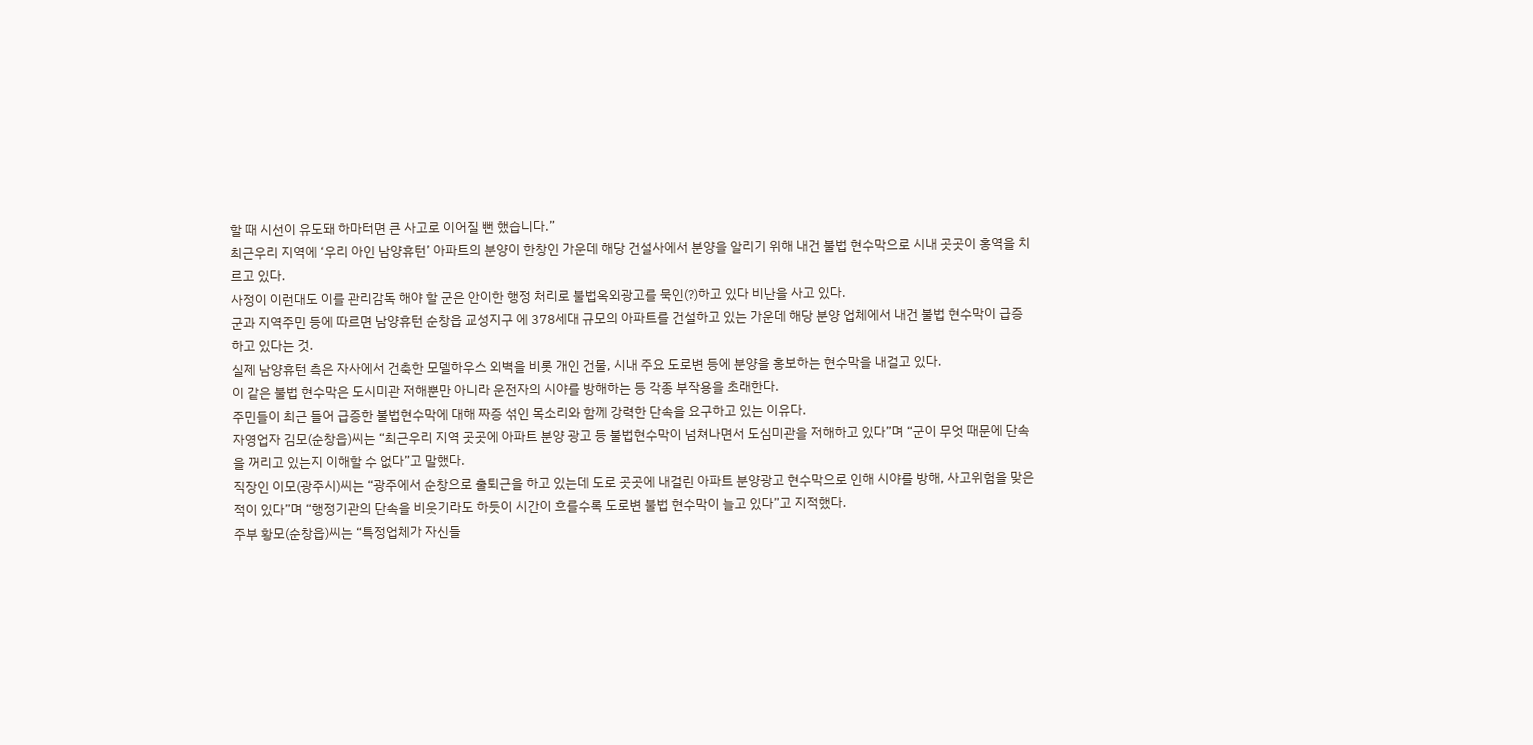할 때 시선이 유도돼 하마터면 큰 사고로 이어질 뻔 했습니다.”
최근우리 지역에 ‘우리 아인 남양휴턴’ 아파트의 분양이 한창인 가운데 해당 건설사에서 분양을 알리기 위해 내건 불법 현수막으로 시내 곳곳이 홍역을 치르고 있다.
사정이 이런대도 이를 관리감독 해야 할 군은 안이한 행정 처리로 불법옥외광고를 묵인(?)하고 있다 비난을 사고 있다.
군과 지역주민 등에 따르면 남양휴턴 순창읍 교성지구 에 378세대 규모의 아파트를 건설하고 있는 가운데 해당 분양 업체에서 내건 불법 현수막이 급증하고 있다는 것.
실제 남양휴턴 측은 자사에서 건축한 모델하우스 외벽을 비롯 개인 건물, 시내 주요 도로변 등에 분양을 홍보하는 현수막을 내걸고 있다.
이 같은 불법 현수막은 도시미관 저해뿐만 아니라 운전자의 시야를 방해하는 등 각종 부작용을 초래한다.
주민들이 최근 들어 급증한 불법현수막에 대해 짜증 섞인 목소리와 함께 강력한 단속을 요구하고 있는 이유다.
자영업자 김모(순창읍)씨는 “최근우리 지역 곳곳에 아파트 분양 광고 등 불법현수막이 넘쳐나면서 도심미관을 저해하고 있다”며 “군이 무엇 때문에 단속을 꺼리고 있는지 이해할 수 없다”고 말했다.
직장인 이모(광주시)씨는 “광주에서 순창으로 출퇴근을 하고 있는데 도로 곳곳에 내걸린 아파트 분양광고 현수막으로 인해 시야를 방해, 사고위험을 맞은 적이 있다”며 “행정기관의 단속을 비웃기라도 하듯이 시간이 흐를수록 도로변 불법 현수막이 늘고 있다”고 지적했다.
주부 황모(순창읍)씨는 “특정업체가 자신들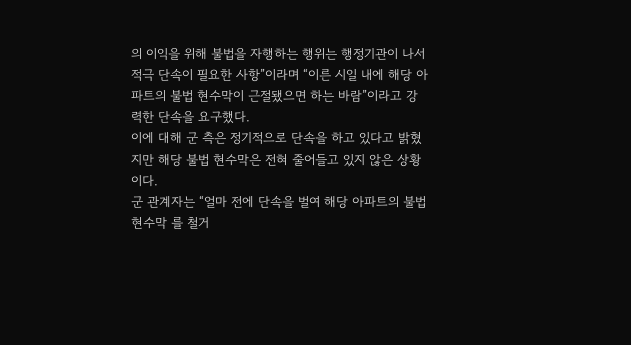의 이익을 위해 불법을 자행하는 행위는 행정기관이 나서 적극 단속이 필요한 사항”이라며 “이른 시일 내에 해당 아파트의 불법 현수막이 근절됐으면 하는 바람”이라고 강력한 단속을 요구했다.
이에 대해 군 측은 정기적으로 단속을 하고 있다고 밝혔지만 해당 불법 현수막은 전혀 줄어들고 있지 않은 상황이다.
군 관계자는 “얼마 전에 단속을 벌여 해당 아파트의 불법 현수막 를 철거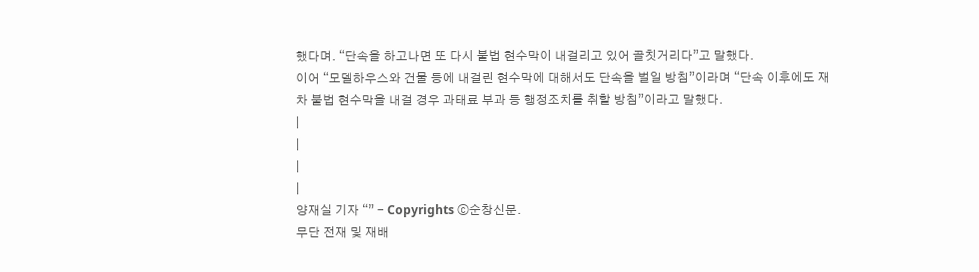했다며. “단속을 하고나면 또 다시 불법 현수막이 내걸리고 있어 골칫거리다”고 말했다.
이어 “모델하우스와 건물 등에 내걸린 현수막에 대해서도 단속을 벌일 방침”이라며 “단속 이후에도 재차 불법 현수막을 내걸 경우 과태료 부과 등 행정조치를 취할 방침”이라고 말했다.
|
|
|
|
양재실 기자 “” - Copyrights ⓒ순창신문.
무단 전재 및 재배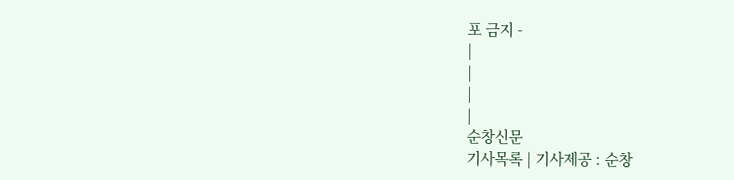포 금지 -
|
|
|
|
순창신문
기사목록 | 기사제공 : 순창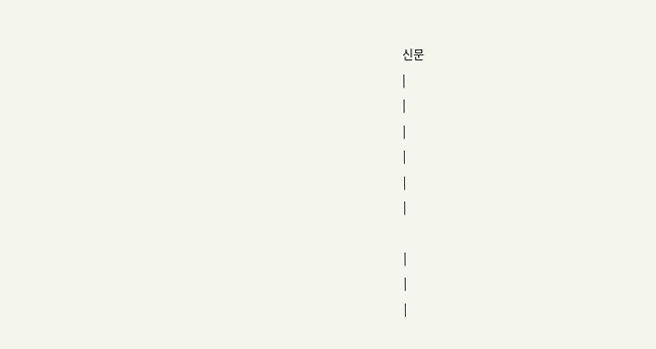신문
|
|
|
|
|
|

|
|
|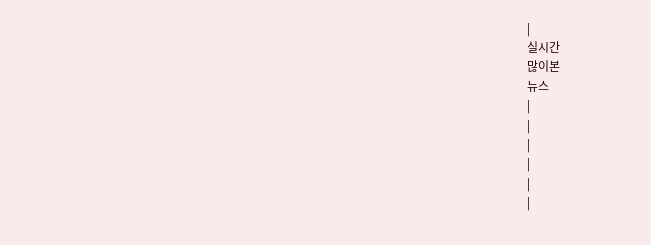|
실시간
많이본
뉴스
|
|
|
|
|
|